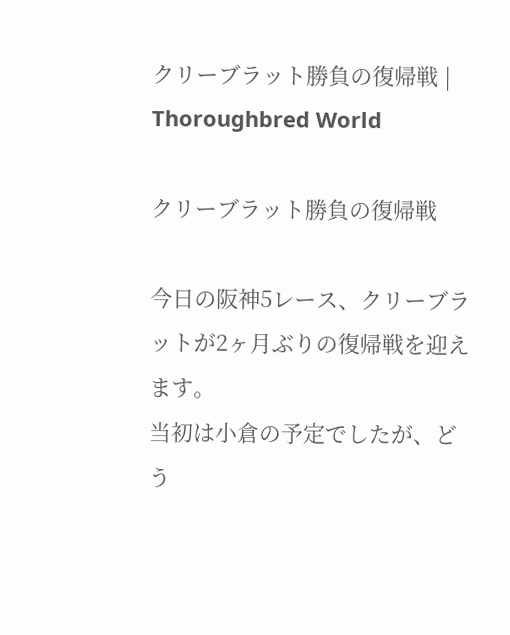クリーブラット勝負の復帰戦 | Thoroughbred World

クリーブラット勝負の復帰戦

今日の阪神5レース、クリーブラットが2ヶ月ぶりの復帰戦を迎えます。
当初は小倉の予定でしたが、どう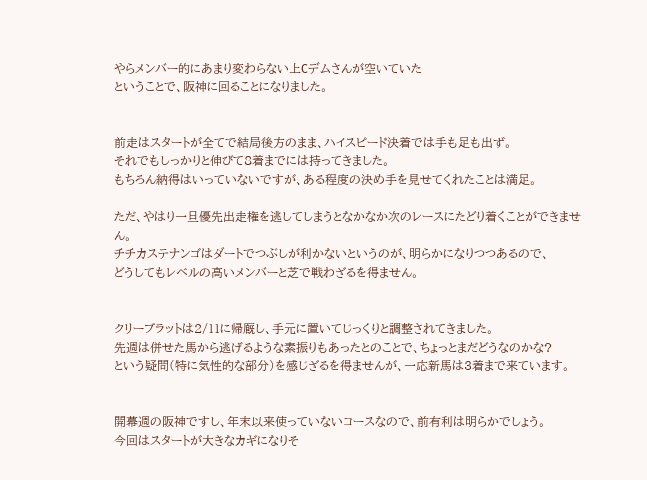やらメンバー的にあまり変わらない上Cデムさんが空いていた
ということで、阪神に回ることになりました。


前走はスタートが全てで結局後方のまま、ハイスピード決着では手も足も出ず。
それでもしっかりと伸びて8着までには持ってきました。
もちろん納得はいっていないですが、ある程度の決め手を見せてくれたことは満足。

ただ、やはり一旦優先出走権を逃してしまうとなかなか次のレースにたどり着くことができません。
チチカステナンゴはダートでつぶしが利かないというのが、明らかになりつつあるので、
どうしてもレベルの高いメンバーと芝で戦わざるを得ません。


クリーブラットは2/11に帰厩し、手元に置いてじっくりと調整されてきました。
先週は併せた馬から逃げるような素振りもあったとのことで、ちょっとまだどうなのかな?
という疑問(特に気性的な部分)を感じざるを得ませんが、一応新馬は3着まで来ています。


開幕週の阪神ですし、年末以来使っていないコースなので、前有利は明らかでしょう。
今回はスタートが大きなカギになりそ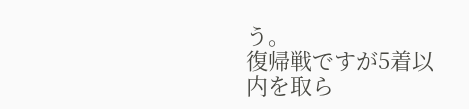う。
復帰戦ですが5着以内を取ら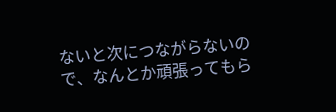ないと次につながらないので、なんとか頑張ってもら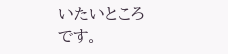いたいところです。